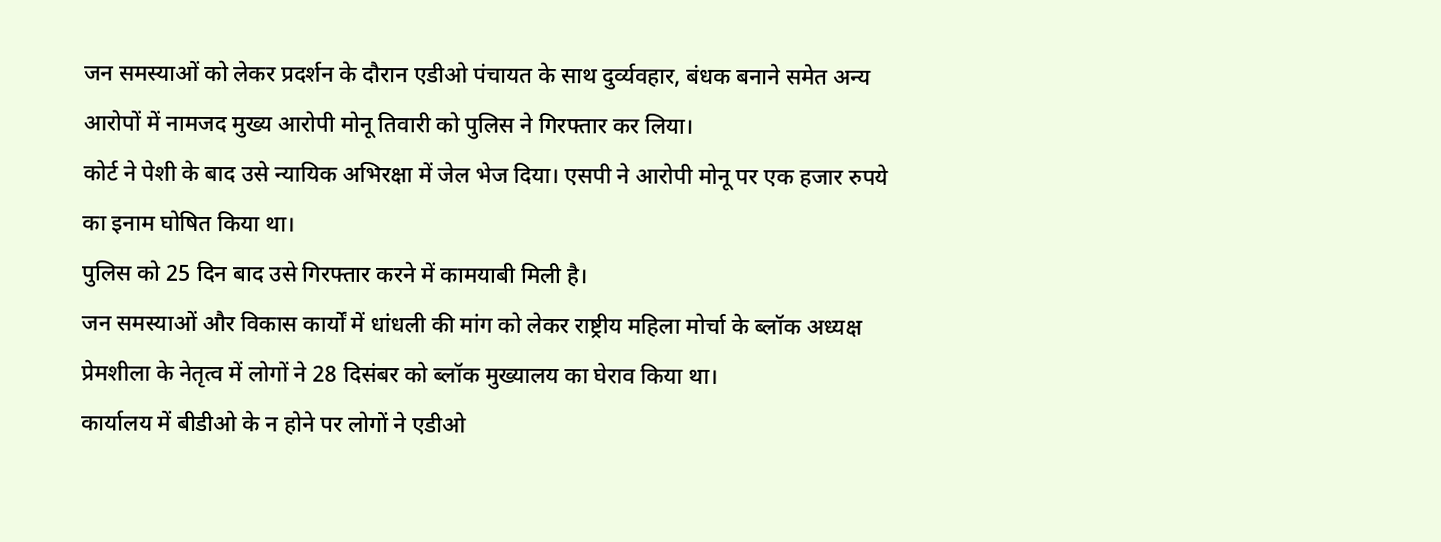जन समस्याओं को लेकर प्रदर्शन के दौरान एडीओ पंचायत के साथ दुर्व्यवहार, बंधक बनाने समेत अन्य आरोपों में नामजद मुख्य आरोपी मोनू तिवारी को पुलिस ने गिरफ्तार कर लिया।
कोर्ट ने पेशी के बाद उसे न्यायिक अभिरक्षा में जेल भेज दिया। एसपी ने आरोपी मोनू पर एक हजार रुपये का इनाम घोषित किया था।
पुलिस को 25 दिन बाद उसे गिरफ्तार करने में कामयाबी मिली है।
जन समस्याओं और विकास कार्यों में धांधली की मांग को लेकर राष्ट्रीय महिला मोर्चा के ब्लॉक अध्यक्ष प्रेमशीला के नेतृत्व में लोगों ने 28 दिसंबर को ब्लॉक मुख्यालय का घेराव किया था।
कार्यालय में बीडीओ के न होने पर लोगों ने एडीओ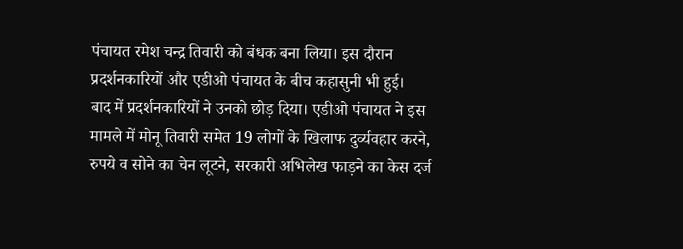पंचायत रमेश चन्द्र तिवारी को बंधक बना लिया। इस दौरान प्रदर्शनकारियों और एडीओ पंचायत के बीच कहासुनी भी हुई।
बाद में प्रदर्शनकारियों ने उनको छोड़ दिया। एडीओ पंचायत ने इस मामले में मोनू तिवारी समेत 19 लोगों के खिलाफ दुर्व्यवहार करने, रुपये व सोने का चेन लूटने, सरकारी अभिलेख फाड़ने का केस दर्ज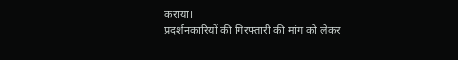कराया।
प्रदर्शनकारियों की गिरफ्तारी की मांग को लेकर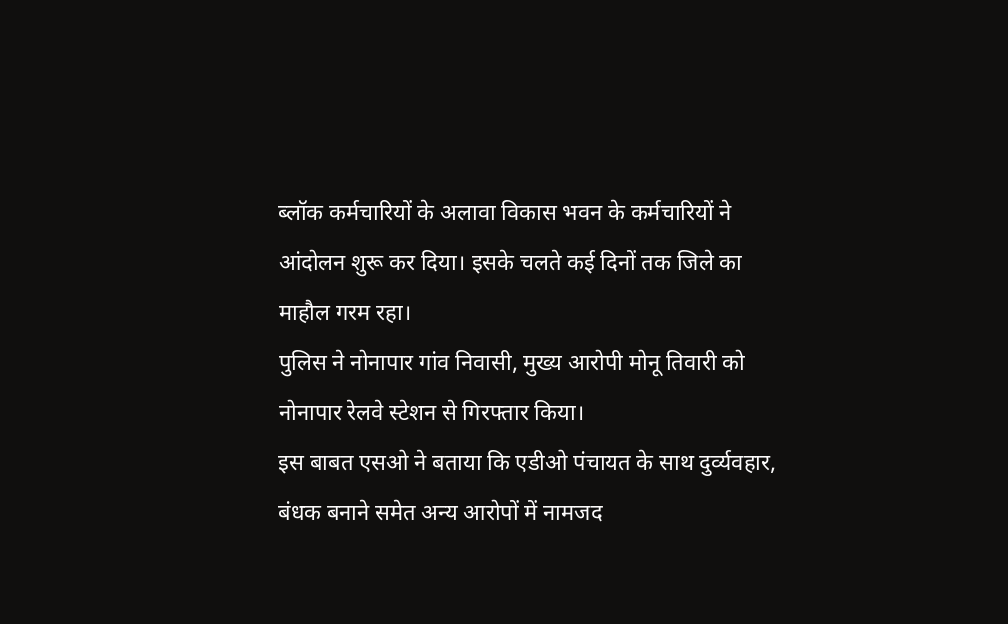ब्लॉक कर्मचारियों के अलावा विकास भवन के कर्मचारियों ने आंदोलन शुरू कर दिया। इसके चलते कई दिनों तक जिले का माहौल गरम रहा।
पुलिस ने नोनापार गांव निवासी, मुख्य आरोपी मोनू तिवारी को नोनापार रेलवे स्टेशन से गिरफ्तार किया।
इस बाबत एसओ ने बताया कि एडीओ पंचायत के साथ दुर्व्यवहार, बंधक बनाने समेत अन्य आरोपों में नामजद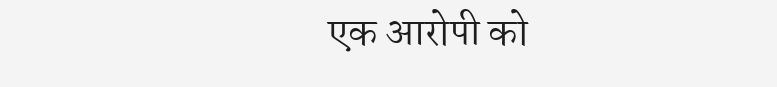एक आरोपी को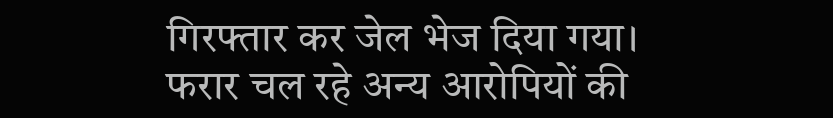गिरफ्तार कर जेल भेज दिया गया। फरार चल रहे अन्य आरोपियों की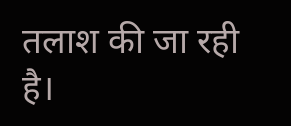तलाश की जा रही है।